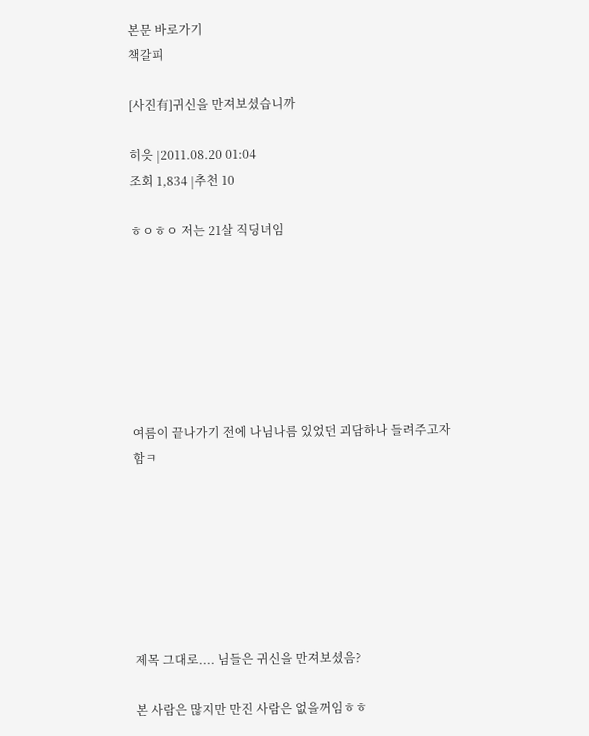본문 바로가기
책갈피

[사진有]귀신을 만져보셨습니까

히읏 |2011.08.20 01:04
조회 1,834 |추천 10

ㅎㅇㅎㅇ 저는 21살 직딩녀임







여름이 끝나가기 전에 나님나름 있었던 괴담하나 들려주고자함ㅋ







제목 그대로.... 님들은 귀신을 만져보셨음?

본 사람은 많지만 만진 사람은 없을꺼임ㅎㅎ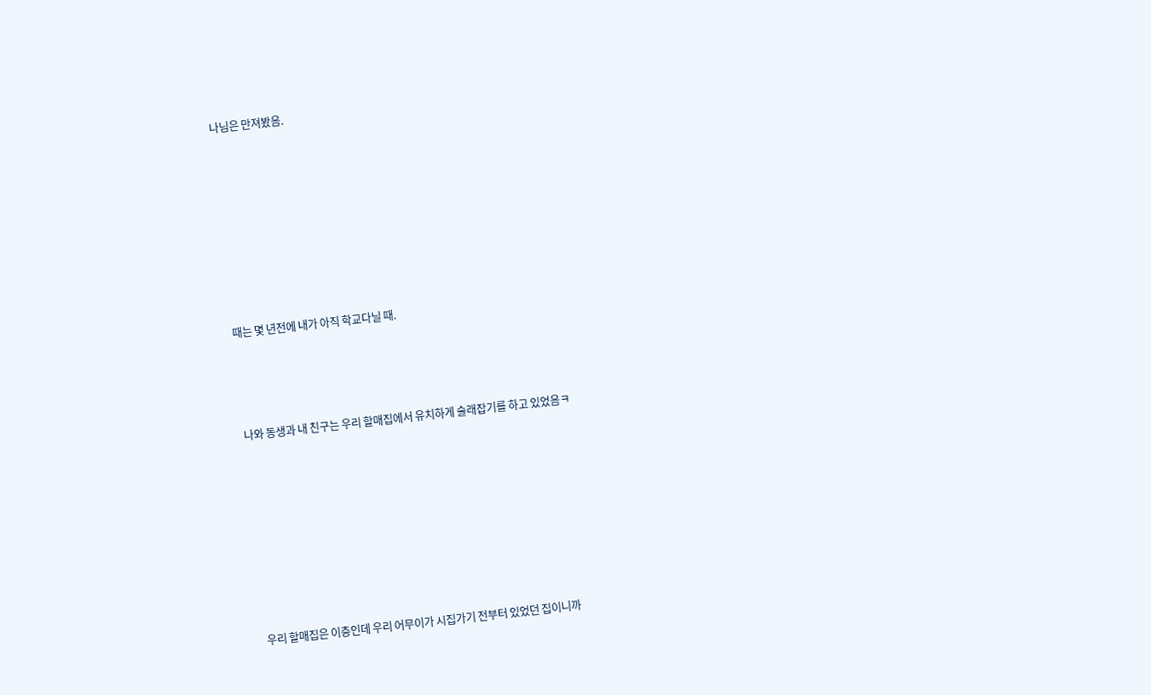나님은 만져봤음.











때는 몇 년전에 내가 아직 학교다닐 때.





나와 동생과 내 친구는 우리 할매집에서 유치하게 술래잡기를 하고 있었음ㅋ











우리 할매집은 이층인데 우리 어무이가 시집가기 전부터 있었던 집이니까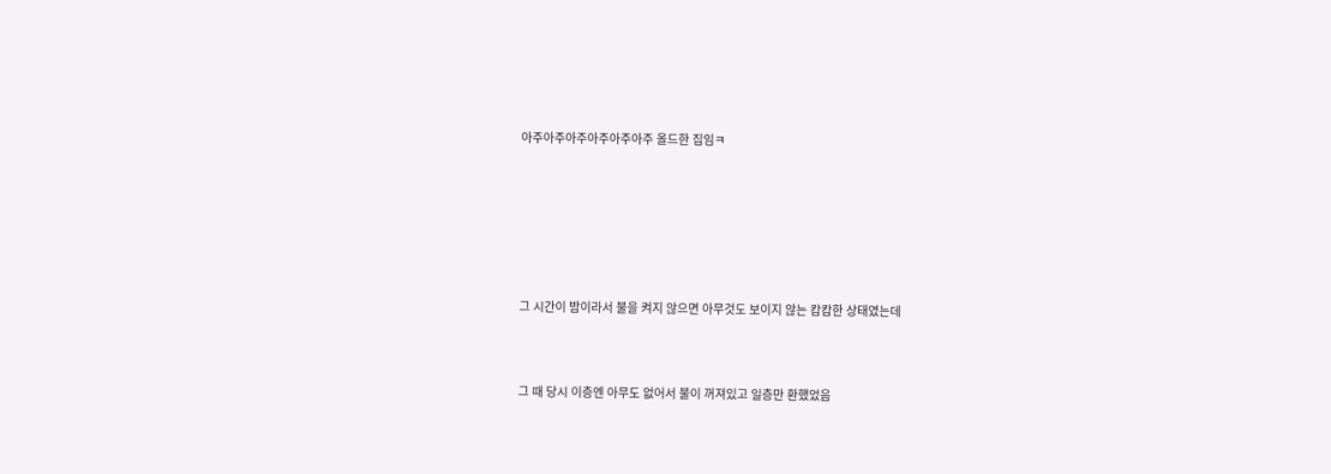아주아주아주아주아주아주 올드한 집임ㅋ







그 시간이 밤이라서 불을 켜지 않으면 아무것도 보이지 않는 캄캄한 상태였는데



그 때 당시 이층엔 아무도 없어서 불이 꺼져있고 일층만 환했었음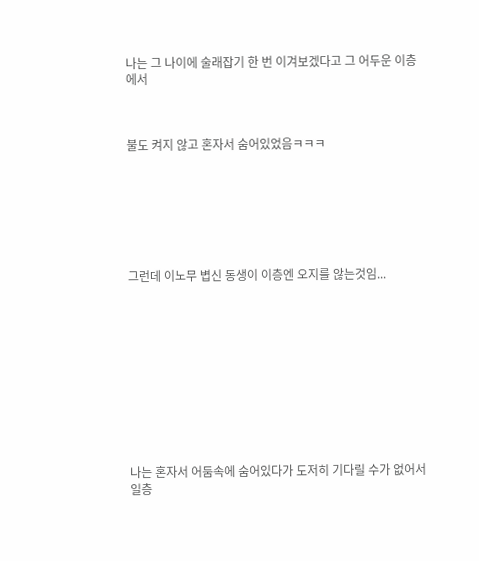나는 그 나이에 술래잡기 한 번 이겨보겠다고 그 어두운 이층에서



불도 켜지 않고 혼자서 숨어있었음ㅋㅋㅋ







그런데 이노무 볍신 동생이 이층엔 오지를 않는것임...











나는 혼자서 어둠속에 숨어있다가 도저히 기다릴 수가 없어서 일층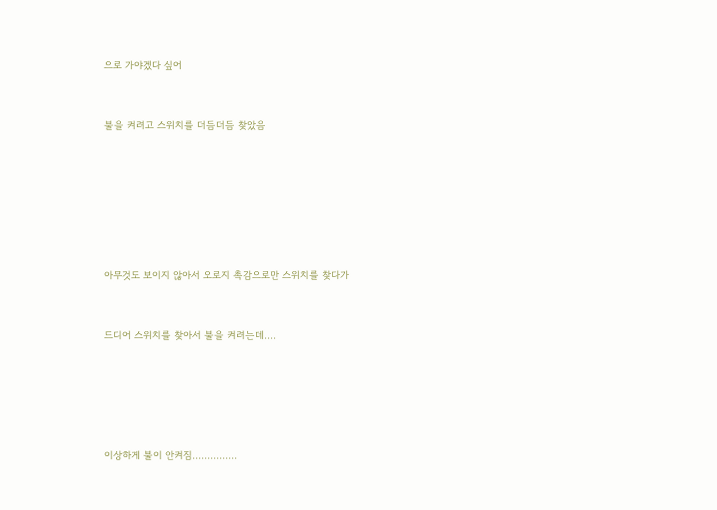으로 가야겠다 싶어



불을 켜려고 스위치를 더듬더듬 찾았음









아무것도 보이지 않아서 오로지 촉감으로만 스위치를 찾다가



드디어 스위치를 찾아서 불을 켜려는데....







이상하게 불이 안켜짐...............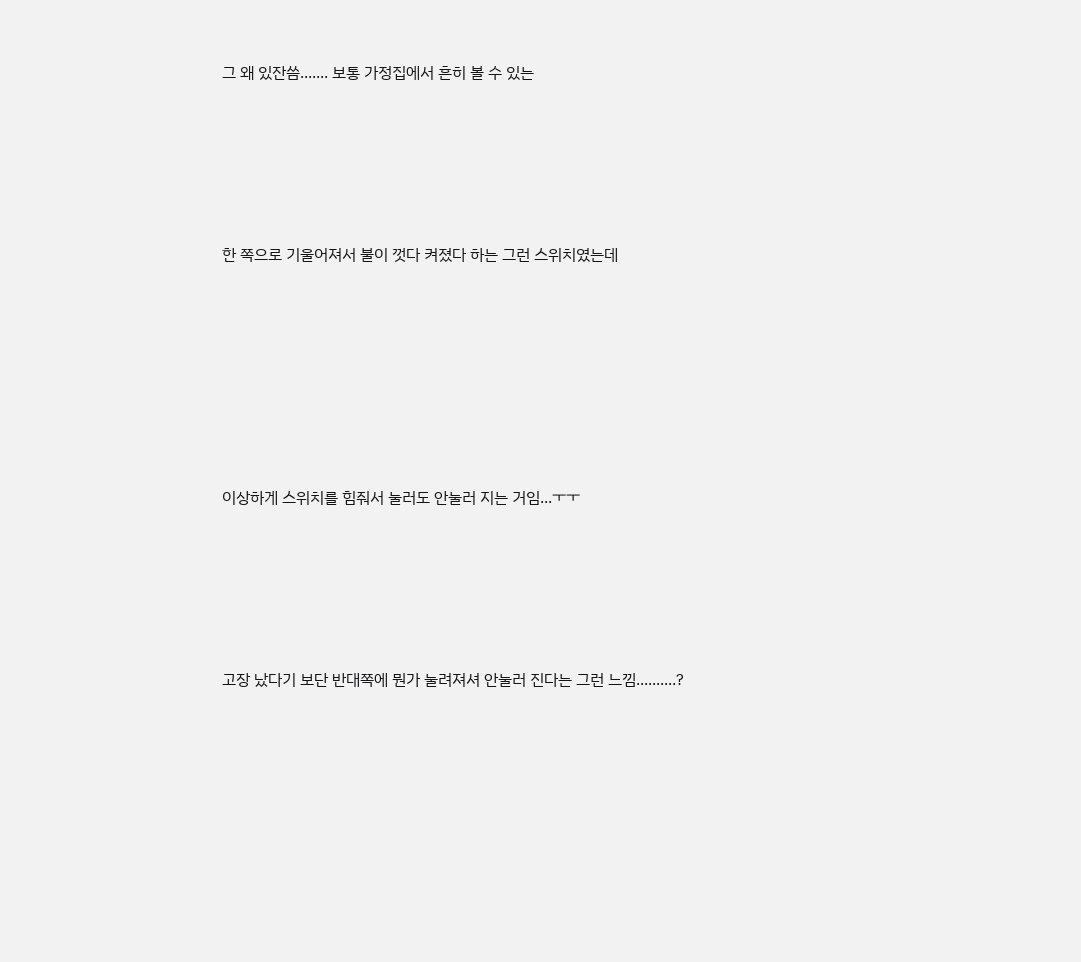그 왜 있잔씀....... 보통 가정집에서 흔히 볼 수 있는





한 쪽으로 기울어져서 불이 껏다 켜졌다 하는 그런 스위치였는데







이상하게 스위치를 힘줘서 눌러도 안눌러 지는 거임...ㅜㅜ





고장 났다기 보단 반대쪽에 뭔가 눌려져셔 안눌러 진다는 그런 느낌..........?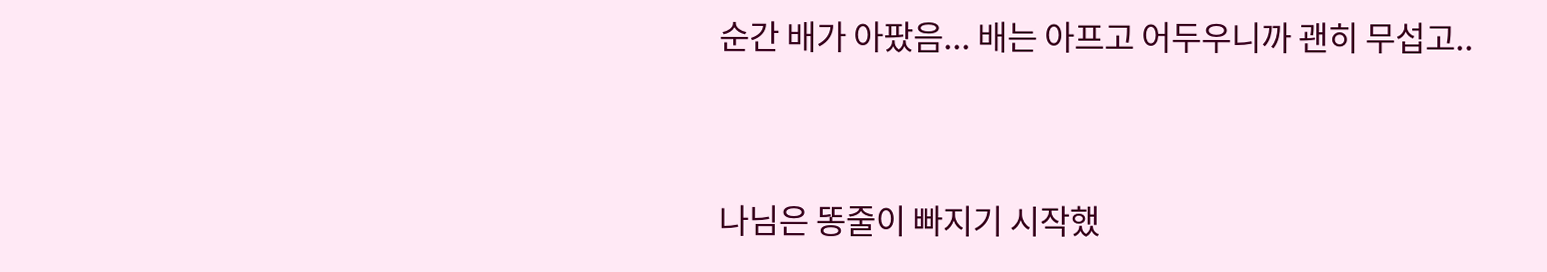순간 배가 아팠음... 배는 아프고 어두우니까 괜히 무섭고..



나님은 똥줄이 빠지기 시작했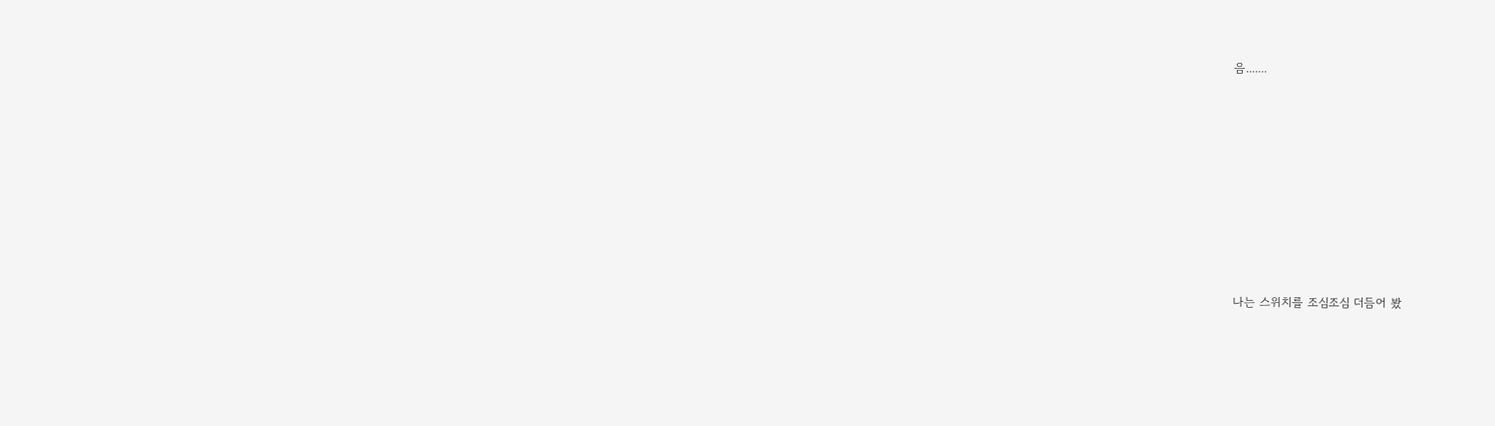음.......









나는 스위치를 조심조심 더듬어 봤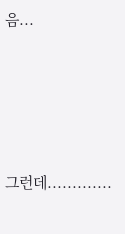음...







그런데.............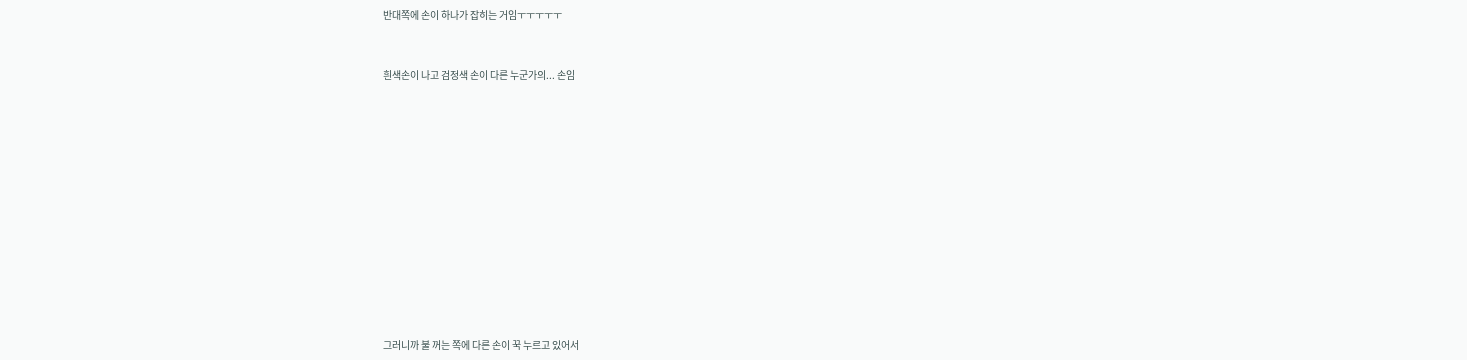반대쪽에 손이 하나가 잡히는 거임ㅜㅜㅜㅜㅜ



흰색손이 나고 검정색 손이 다른 누군가의... 손임

















그러니까 불 꺼는 쪽에 다른 손이 꾹 누르고 있어서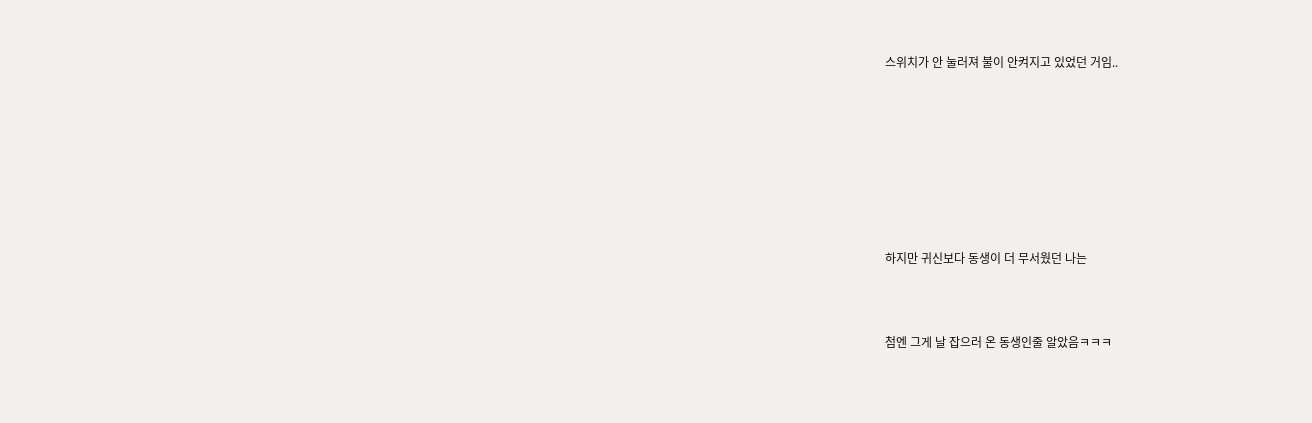스위치가 안 눌러져 불이 안켜지고 있었던 거임..













하지만 귀신보다 동생이 더 무서웠던 나는





첨엔 그게 날 잡으러 온 동생인줄 알았음ㅋㅋㅋ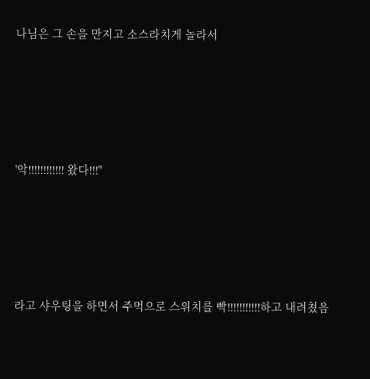나님은 그 손을 만지고 소스라치게 놀라서





'악!!!!!!!!!!!! 왔다!!!"





라고 샤우팅을 하면서 주먹으로 스위치를 빡!!!!!!!!!!!하고 내려쳤음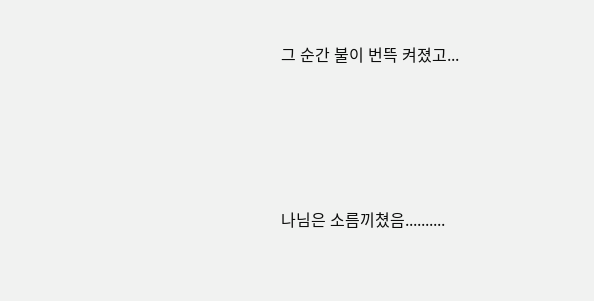그 순간 불이 번뜩 켜졌고...





나님은 소름끼쳤음..........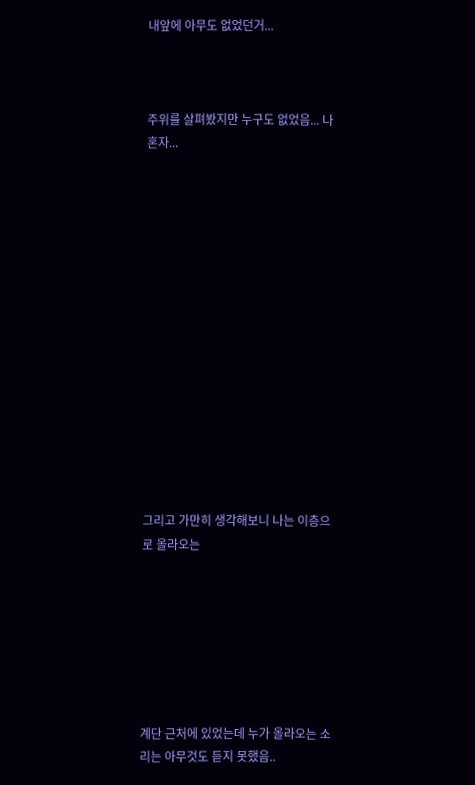내앞에 아무도 없었던거...



주위를 살펴봤지만 누구도 없었음... 나혼자...















그리고 가만히 생각해보니 나는 이층으로 올라오는







계단 근처에 있었는데 누가 올라오는 소리는 아무것도 듣지 못했음..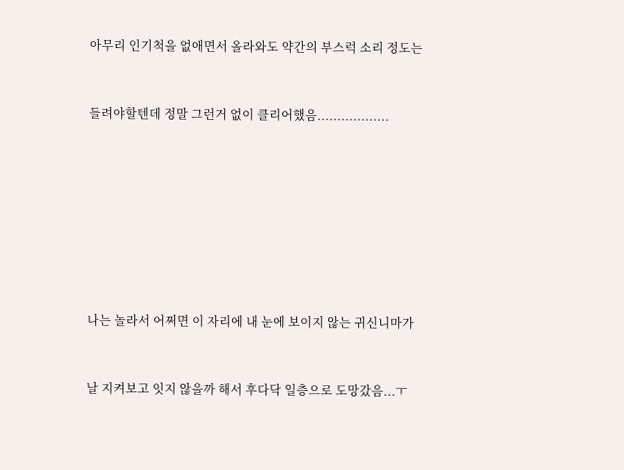아무리 인기척을 없애면서 올라와도 약간의 부스럭 소리 정도는



들려야할텐데 정말 그런거 없이 클리어했음..................











나는 놀라서 어쩌면 이 자리에 내 눈에 보이지 않는 귀신니마가



날 지켜보고 잇지 않을까 해서 후다닥 일층으로 도망갔음...ㅜ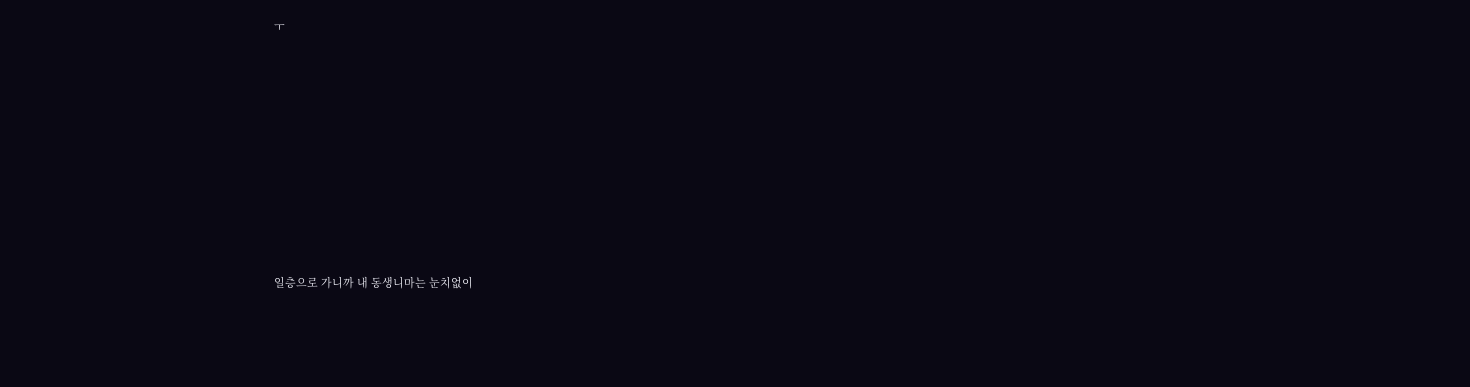ㅜ













일층으로 가니까 내 동생니마는 눈치없이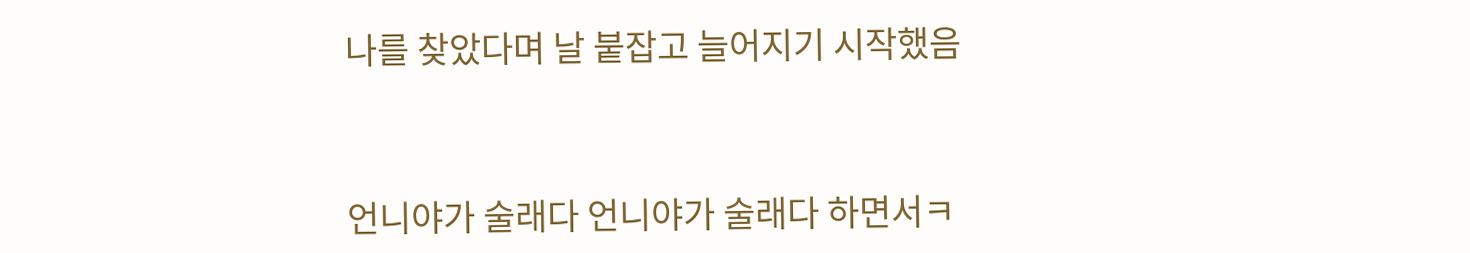나를 찾았다며 날 붙잡고 늘어지기 시작했음



언니야가 술래다 언니야가 술래다 하면서ㅋ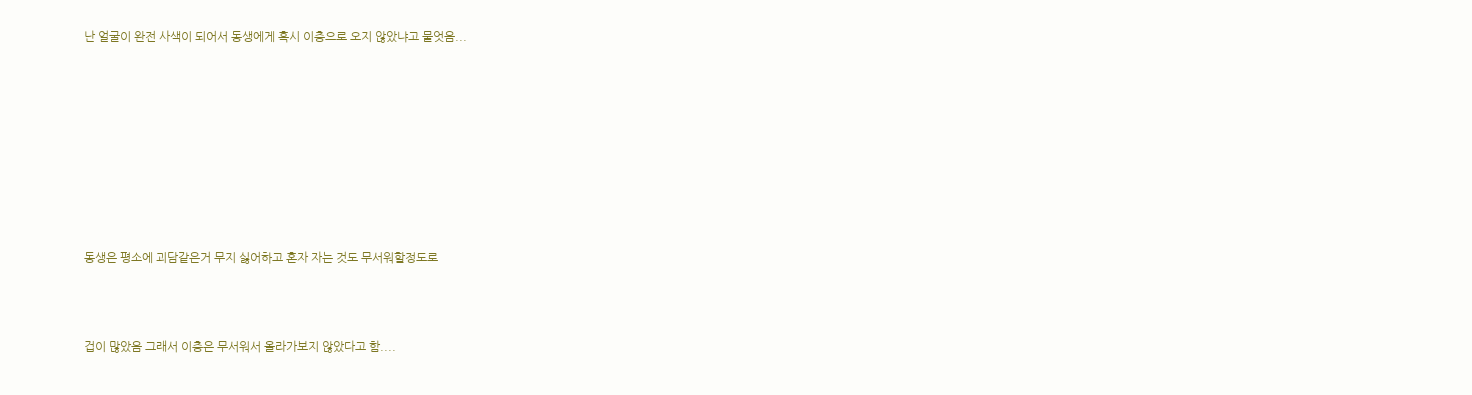난 얼굴이 완전 사색이 되어서 동생에게 혹시 이층으로 오지 않았냐고 물엇음...









동생은 평소에 괴담같은거 무지 싫어하고 혼자 자는 것도 무서워할정도로



겁이 많았음 그래서 이층은 무서워서 올라가보지 않았다고 함....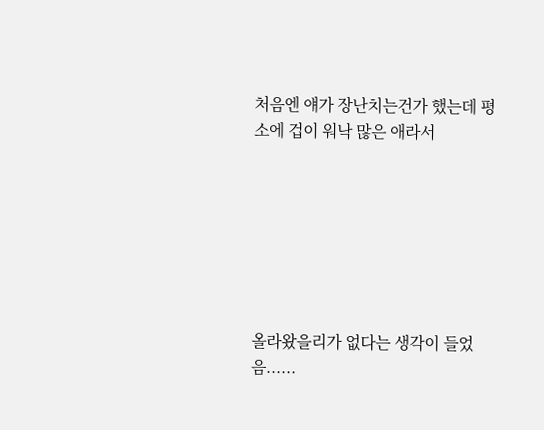처음엔 얘가 장난치는건가 했는데 평소에 겁이 워낙 많은 애라서







올라왔을리가 없다는 생각이 들었음......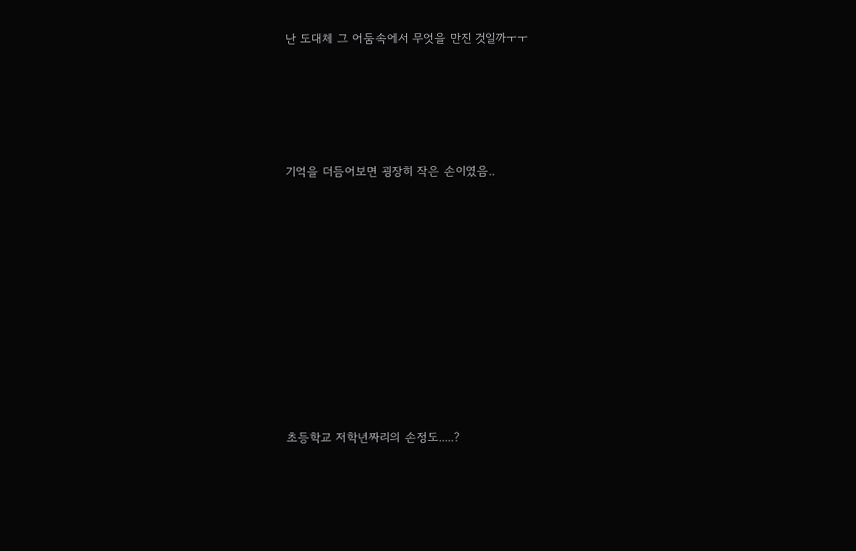난 도대체 그 어둠속에서 무엇을 만진 것일까ㅜㅜ





기억을 더듬어보면 굉장히 작은 손이였음..











초등학교 저학년짜리의 손정도.....?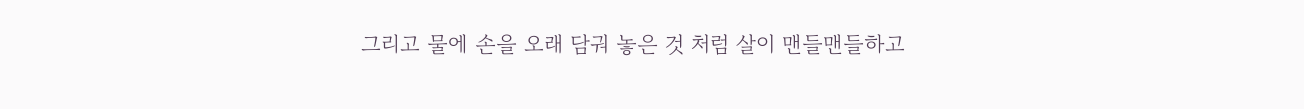그리고 물에 손을 오래 담궈 놓은 것 처럼 살이 맨들맨들하고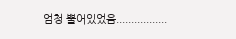엄청 뿔어있었음.................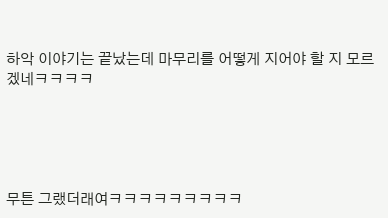하악 이야기는 끝났는데 마무리를 어떻게 지어야 할 지 모르겠네ㅋㅋㅋㅋ





무튼 그랬더래여ㅋㅋㅋㅋㅋㅋㅋㅋㅋ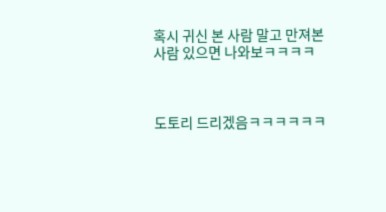혹시 귀신 본 사람 말고 만져본 사람 있으면 나와보ㅋㅋㅋㅋ



도토리 드리겠음ㅋㅋㅋㅋㅋㅋ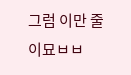그럼 이만 줄이묘ㅂㅂ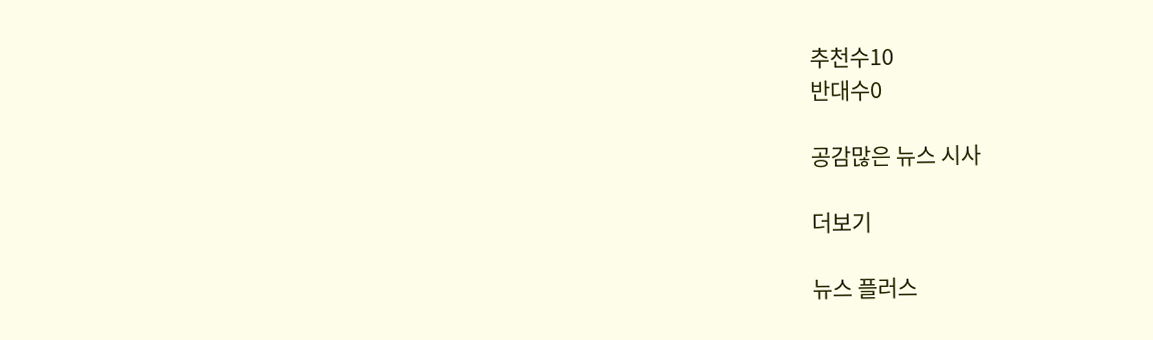추천수10
반대수0

공감많은 뉴스 시사

더보기

뉴스 플러스